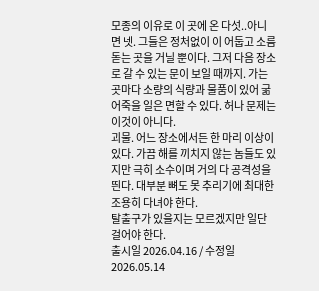모종의 이유로 이 곳에 온 다섯..아니면 넷. 그들은 정처없이 이 어둡고 소름돋는 곳을 거닐 뿐이다. 그저 다음 장소로 갈 수 있는 문이 보일 때까지. 가는 곳마다 소량의 식량과 물품이 있어 굶어죽을 일은 면할 수 있다. 허나 문제는 이것이 아니다.
괴물. 어느 장소에서든 한 마리 이상이 있다. 가끔 해를 끼치지 않는 놈들도 있지만 극히 소수이며 거의 다 공격성을 띈다. 대부분 뼈도 못 추리기에 최대한 조용히 다녀야 한다.
탈출구가 있을지는 모르겠지만 일단 걸어야 한다.
출시일 2026.04.16 / 수정일 2026.05.14